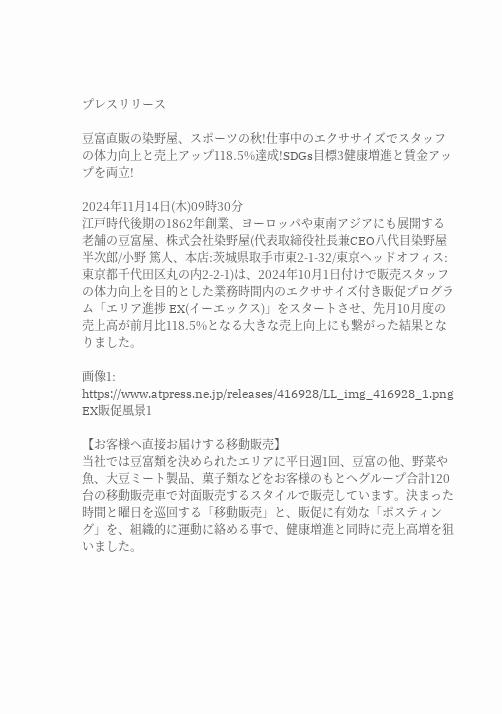プレスリリース

豆富直販の染野屋、スポーツの秋!仕事中のエクササイズでスタッフの体力向上と売上アップ118.5%達成!SDGs目標3健康増進と賃金アップを両立!

2024年11月14日(木)09時30分
江戸時代後期の1862年創業、ヨーロッパや東南アジアにも展開する老舗の豆富屋、株式会社染野屋(代表取締役社長兼CEO八代目染野屋半次郎/小野 篤人、本店:茨城県取手市東2-1-32/東京ヘッドオフィス:東京都千代田区丸の内2-2-1)は、2024年10月1日付けで販売スタッフの体力向上を目的とした業務時間内のエクササイズ付き販促プログラム「エリア進捗 EX(イーエックス)」をスタートさせ、先月10月度の売上高が前月比118.5%となる大きな売上向上にも繋がった結果となりました。

画像1: https://www.atpress.ne.jp/releases/416928/LL_img_416928_1.png
EX販促風景1

【お客様へ直接お届けする移動販売】
当社では豆富類を決められたエリアに平日週1回、豆富の他、野菜や魚、大豆ミート製品、菓子類などをお客様のもとへグループ合計120台の移動販売車で対面販売するスタイルで販売しています。決まった時間と曜日を巡回する「移動販売」と、販促に有効な「ポスティング」を、組織的に運動に絡める事で、健康増進と同時に売上高増を狙いました。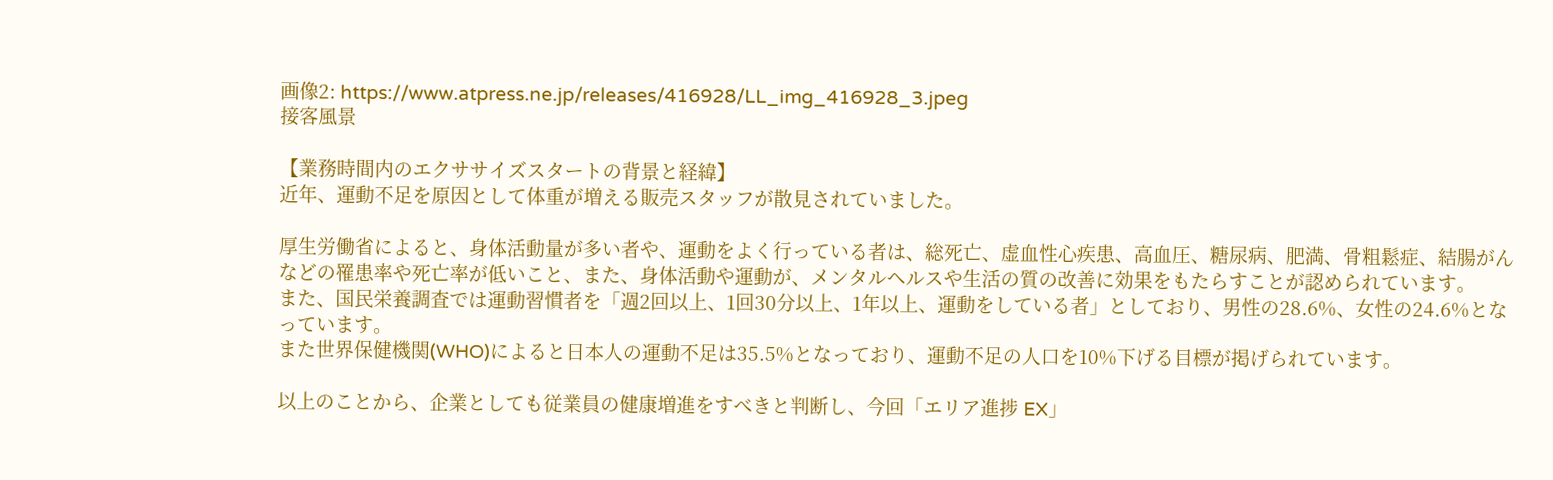画像2: https://www.atpress.ne.jp/releases/416928/LL_img_416928_3.jpeg
接客風景

【業務時間内のエクササイズスタートの背景と経緯】
近年、運動不足を原因として体重が増える販売スタッフが散見されていました。

厚生労働省によると、身体活動量が多い者や、運動をよく行っている者は、総死亡、虚血性心疾患、高血圧、糖尿病、肥満、骨粗鬆症、結腸がんなどの罹患率や死亡率が低いこと、また、身体活動や運動が、メンタルヘルスや生活の質の改善に効果をもたらすことが認められています。
また、国民栄養調査では運動習慣者を「週2回以上、1回30分以上、1年以上、運動をしている者」としており、男性の28.6%、女性の24.6%となっています。
また世界保健機関(WHO)によると日本人の運動不足は35.5%となっており、運動不足の人口を10%下げる目標が掲げられています。

以上のことから、企業としても従業員の健康増進をすべきと判断し、今回「エリア進捗 EX」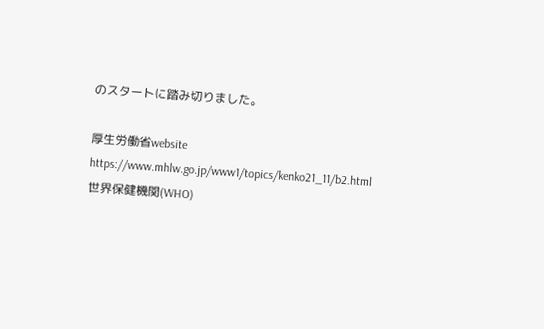のスタートに踏み切りました。

厚生労働省website
https://www.mhlw.go.jp/www1/topics/kenko21_11/b2.html
世界保健機関(WHO)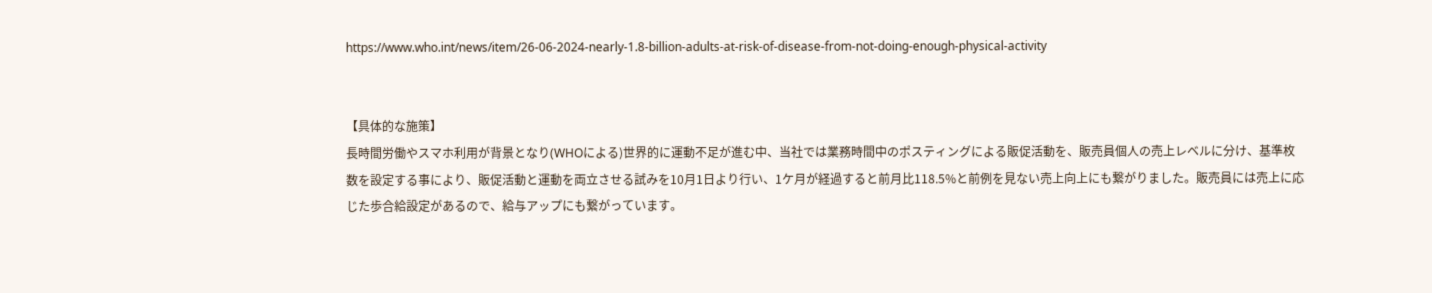https://www.who.int/news/item/26-06-2024-nearly-1.8-billion-adults-at-risk-of-disease-from-not-doing-enough-physical-activity


【具体的な施策】
長時間労働やスマホ利用が背景となり(WHOによる)世界的に運動不足が進む中、当社では業務時間中のポスティングによる販促活動を、販売員個人の売上レベルに分け、基準枚数を設定する事により、販促活動と運動を両立させる試みを10月1日より行い、1ケ月が経過すると前月比118.5%と前例を見ない売上向上にも繋がりました。販売員には売上に応じた歩合給設定があるので、給与アップにも繋がっています。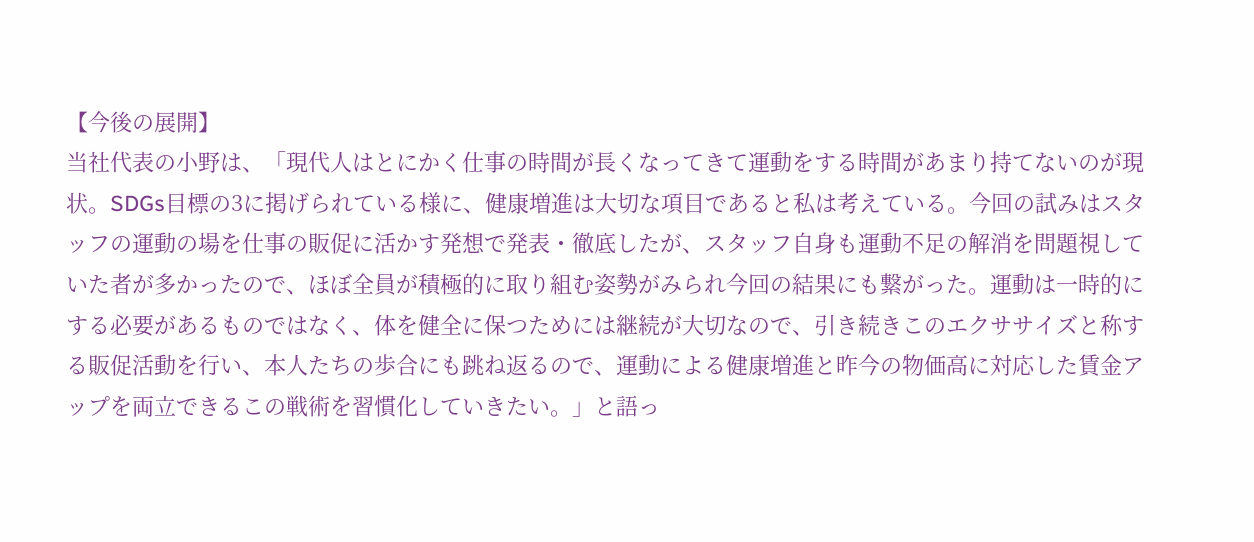【今後の展開】
当社代表の小野は、「現代人はとにかく仕事の時間が長くなってきて運動をする時間があまり持てないのが現状。SDGs目標の3に掲げられている様に、健康増進は大切な項目であると私は考えている。今回の試みはスタッフの運動の場を仕事の販促に活かす発想で発表・徹底したが、スタッフ自身も運動不足の解消を問題視していた者が多かったので、ほぼ全員が積極的に取り組む姿勢がみられ今回の結果にも繋がった。運動は一時的にする必要があるものではなく、体を健全に保つためには継続が大切なので、引き続きこのエクササイズと称する販促活動を行い、本人たちの歩合にも跳ね返るので、運動による健康増進と昨今の物価高に対応した賃金アップを両立できるこの戦術を習慣化していきたい。」と語っ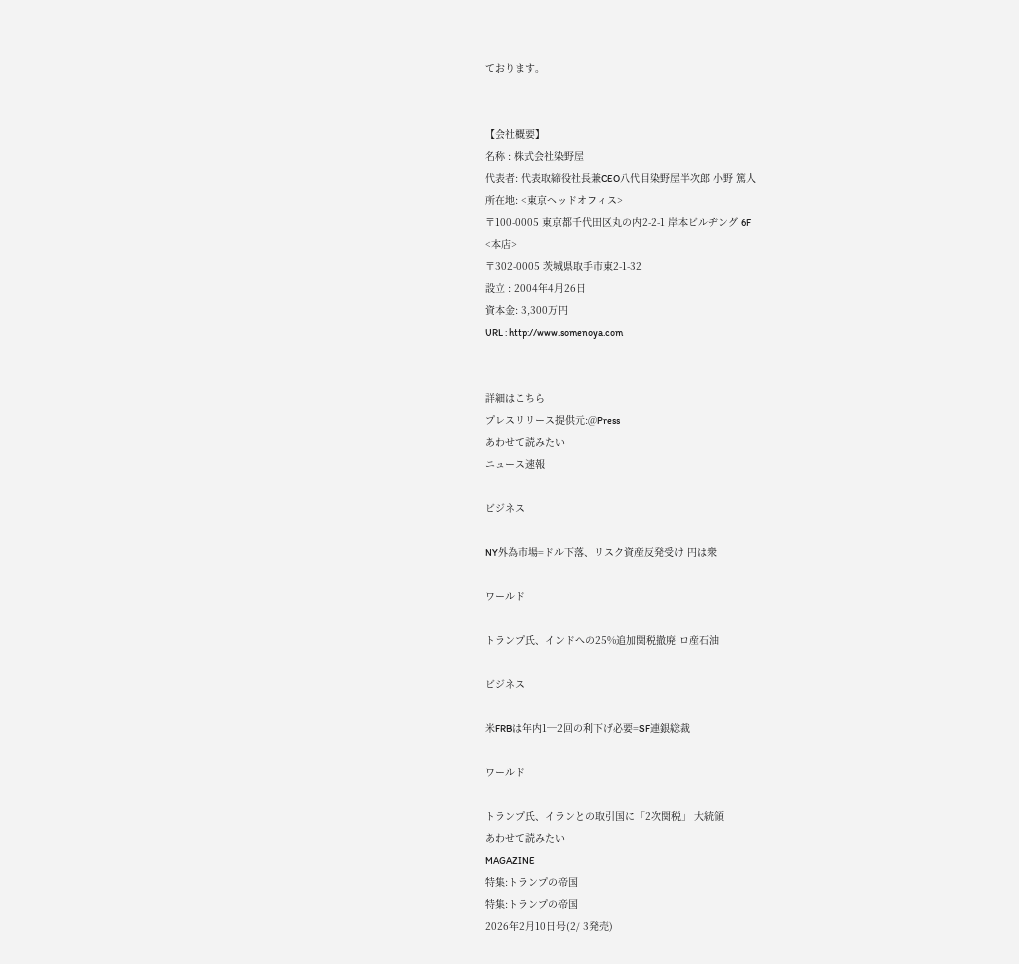ております。


【会社概要】
名称 : 株式会社染野屋
代表者: 代表取締役社長兼CEO八代目染野屋半次郎 小野 篤人
所在地: <東京ヘッドオフィス>
〒100-0005 東京都千代田区丸の内2-2-1 岸本ビルヂング 6F
<本店>
〒302-0005 茨城県取手市東2-1-32
設立 : 2004年4月26日
資本金: 3,300万円
URL : http://www.somenoya.com


詳細はこちら
プレスリリース提供元:@Press
あわせて読みたい
ニュース速報

ビジネス

NY外為市場=ドル下落、リスク資産反発受け 円は衆

ワールド

トランプ氏、インドへの25%追加関税撤廃 ロ産石油

ビジネス

米FRBは年内1─2回の利下げ必要=SF連銀総裁

ワールド

トランプ氏、イランとの取引国に「2次関税」 大統領
あわせて読みたい
MAGAZINE
特集:トランプの帝国
特集:トランプの帝国
2026年2月10日号(2/ 3発売)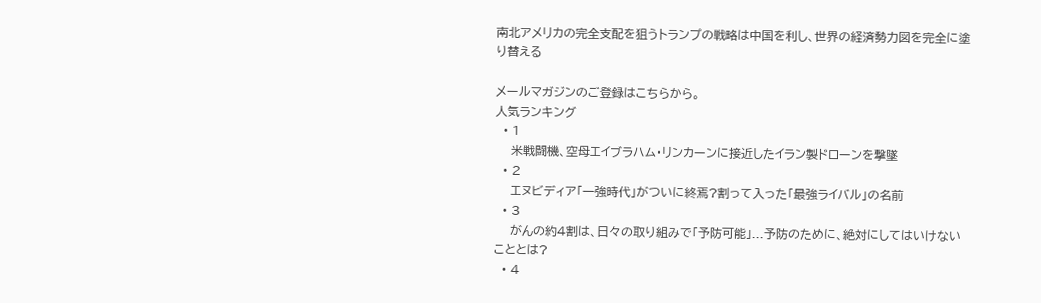南北アメリカの完全支配を狙うトランプの戦略は中国を利し、世界の経済勢力図を完全に塗り替える

メールマガジンのご登録はこちらから。
人気ランキング
  • 1
    米戦闘機、空母エイブラハム・リンカーンに接近したイラン製ドローンを撃墜
  • 2
    エヌビディア「一強時代」がついに終焉?割って入った「最強ライバル」の名前
  • 3
    がんの約4割は、日々の取り組みで「予防可能」...予防のために、絶対にしてはいけないこととは?
  • 4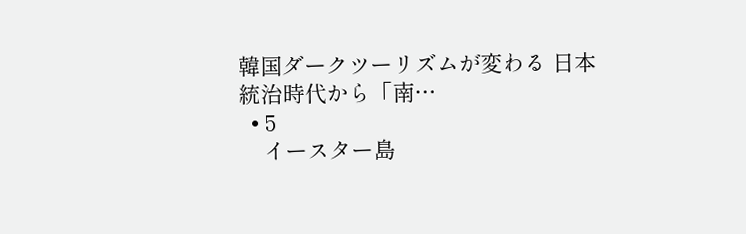韓国ダークツーリズムが変わる 日本統治時代から「南…
  • 5
    イースター島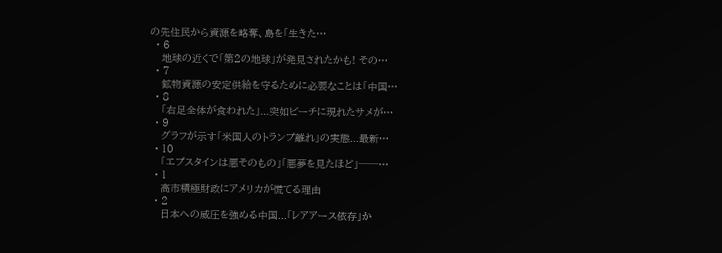の先住民から資源を略奪、島を「生きた…
  • 6
    地球の近くで「第2の地球」が発見されたかも! その…
  • 7
    鉱物資源の安定供給を守るために必要なことは「中国…
  • 8
    「右足全体が食われた」...突如ビーチに現れたサメが…
  • 9
    グラフが示す「米国人のトランプ離れ」の実態...最新…
  • 10
    「エプスタインは悪そのもの」「悪夢を見たほど」──…
  • 1
    高市積極財政にアメリカが慌てる理由
  • 2
    日本への威圧を強める中国...「レアアース依存」か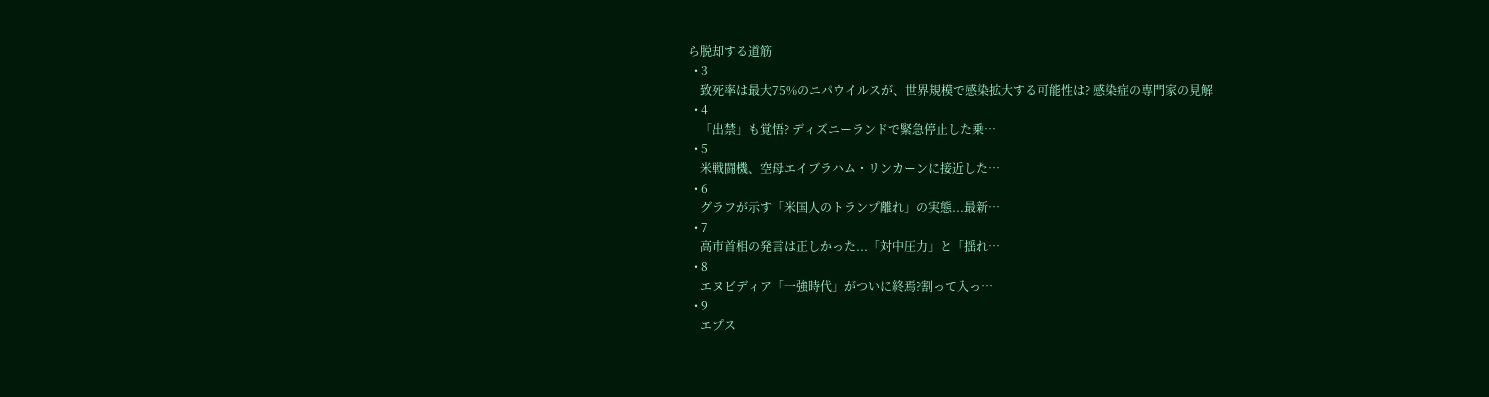ら脱却する道筋
  • 3
    致死率は最大75%のニパウイルスが、世界規模で感染拡大する可能性は? 感染症の専門家の見解
  • 4
    「出禁」も覚悟? ディズニーランドで緊急停止した乗…
  • 5
    米戦闘機、空母エイブラハム・リンカーンに接近した…
  • 6
    グラフが示す「米国人のトランプ離れ」の実態...最新…
  • 7
    高市首相の発言は正しかった...「対中圧力」と「揺れ…
  • 8
    エヌビディア「一強時代」がついに終焉?割って入っ…
  • 9
    エプス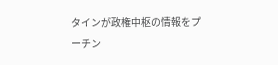タインが政権中枢の情報をプーチン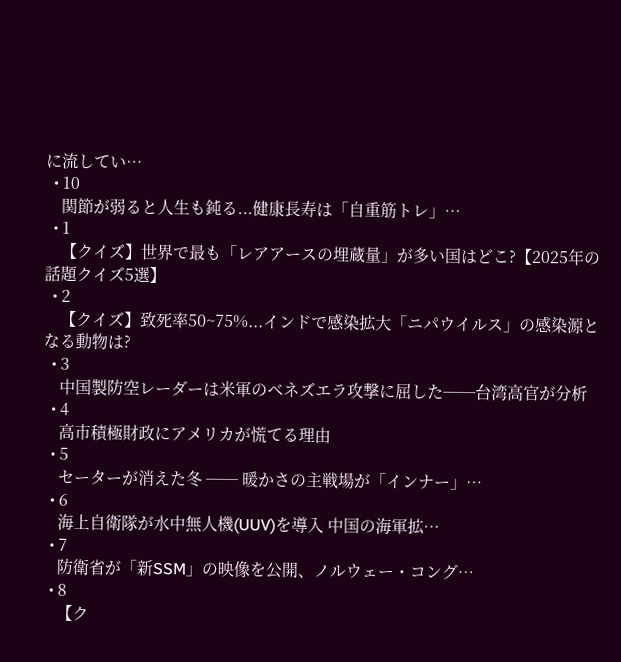に流してい…
  • 10
    関節が弱ると人生も鈍る...健康長寿は「自重筋トレ」…
  • 1
    【クイズ】世界で最も「レアアースの埋蔵量」が多い国はどこ?【2025年の話題クイズ5選】
  • 2
    【クイズ】致死率50~75%...インドで感染拡大「ニパウイルス」の感染源となる動物は?
  • 3
    中国製防空レーダーは米軍のベネズエラ攻撃に屈した──台湾高官が分析
  • 4
    高市積極財政にアメリカが慌てる理由
  • 5
    セーターが消えた冬 ── 暖かさの主戦場が「インナー」…
  • 6
    海上自衛隊が水中無人機(UUV)を導入 中国の海軍拡…
  • 7
    防衛省が「新SSM」の映像を公開、ノルウェー・コング…
  • 8
    【ク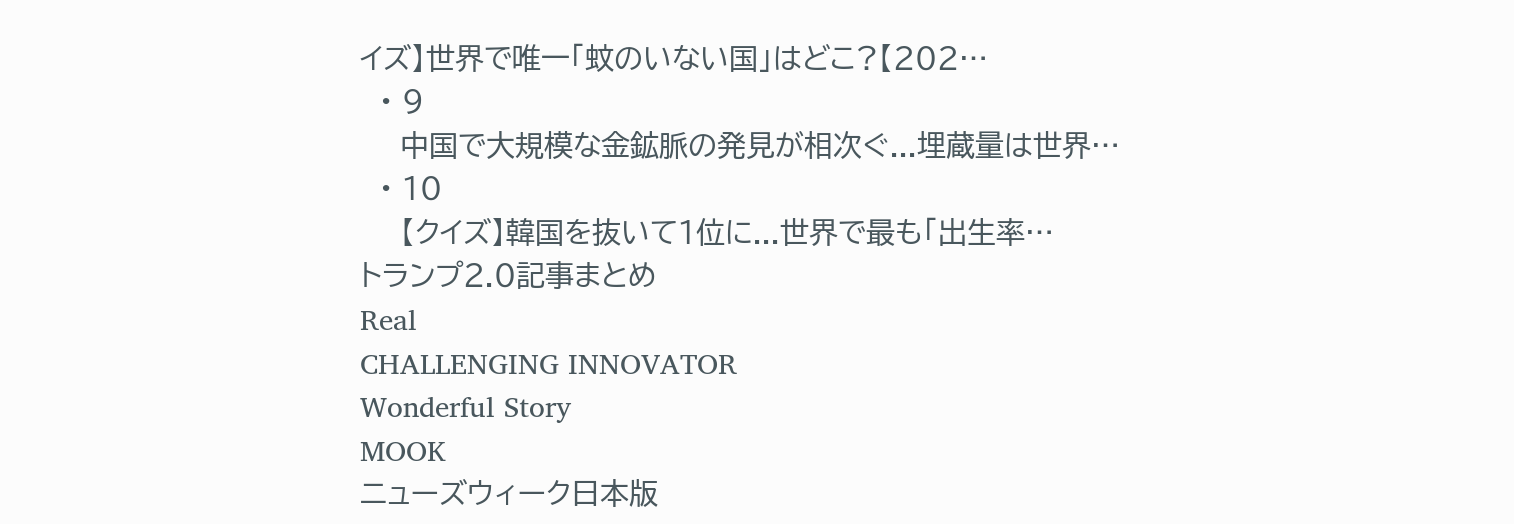イズ】世界で唯一「蚊のいない国」はどこ?【202…
  • 9
    中国で大規模な金鉱脈の発見が相次ぐ...埋蔵量は世界…
  • 10
    【クイズ】韓国を抜いて1位に...世界で最も「出生率…
トランプ2.0記事まとめ
Real
CHALLENGING INNOVATOR
Wonderful Story
MOOK
ニューズウィーク日本版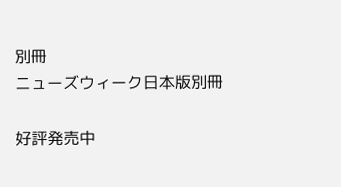別冊
ニューズウィーク日本版別冊

好評発売中